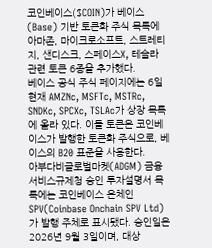코인베이스($COIN)가 베이스(Base) 기반 토큰화 주식 목록에 아마존, 마이크로소프트, 스트레티지, 샌디스크, 스페이스X, 테슬라 관련 토큰 6종을 추가했다.
베이스 공식 주식 페이지에는 6일 현재 AMZNc, MSFTc, MSTRc, SNDKc, SPCXc, TSLAc가 상장 목록에 올라 있다. 이들 토큰은 코인베이스가 발행한 토큰화 주식으로, 베이스의 B20 표준을 사용한다.
아부다비글로벌마켓(ADGM) 금융서비스규제청 승인 투자설명서 목록에는 코인베이스 온체인 SPV(Coinbase Onchain SPV Ltd)가 발행 주체로 표시됐다. 승인일은 2026년 9월 3일이며, 대상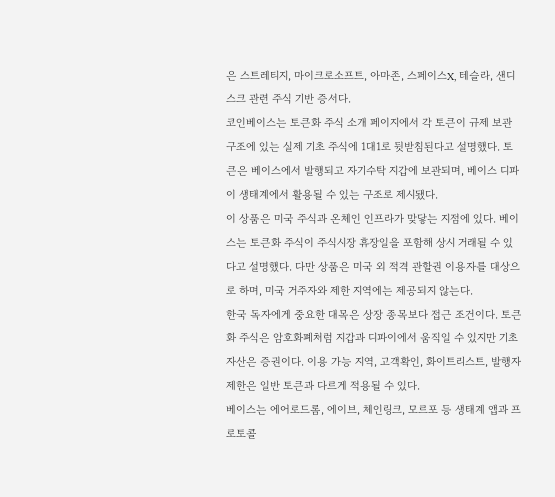은 스트레티지, 마이크로소프트, 아마존, 스페이스X, 테슬라, 샌디스크 관련 주식 기반 증서다.
코인베이스는 토큰화 주식 소개 페이지에서 각 토큰이 규제 보관 구조에 있는 실제 기초 주식에 1대1로 뒷받침된다고 설명했다. 토큰은 베이스에서 발행되고 자기수탁 지갑에 보관되며, 베이스 디파이 생태계에서 활용될 수 있는 구조로 제시됐다.
이 상품은 미국 주식과 온체인 인프라가 맞닿는 지점에 있다. 베이스는 토큰화 주식이 주식시장 휴장일을 포함해 상시 거래될 수 있다고 설명했다. 다만 상품은 미국 외 적격 관할권 이용자를 대상으로 하며, 미국 거주자와 제한 지역에는 제공되지 않는다.
한국 독자에게 중요한 대목은 상장 종목보다 접근 조건이다. 토큰화 주식은 암호화폐처럼 지갑과 디파이에서 움직일 수 있지만 기초자산은 증권이다. 이용 가능 지역, 고객확인, 화이트리스트, 발행자 제한은 일반 토큰과 다르게 적용될 수 있다.
베이스는 에어로드롬, 에이브, 체인링크, 모르포 등 생태계 앱과 프로토콜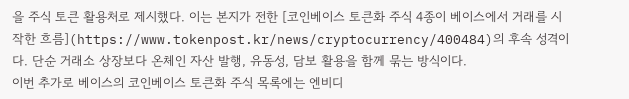을 주식 토큰 활용처로 제시했다. 이는 본지가 전한 [코인베이스 토큰화 주식 4종이 베이스에서 거래를 시작한 흐름](https://www.tokenpost.kr/news/cryptocurrency/400484)의 후속 성격이다. 단순 거래소 상장보다 온체인 자산 발행, 유동성, 담보 활용을 함께 묶는 방식이다.
이번 추가로 베이스의 코인베이스 토큰화 주식 목록에는 엔비디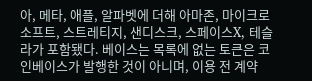아, 메타, 애플, 알파벳에 더해 아마존, 마이크로소프트, 스트레티지, 샌디스크, 스페이스X, 테슬라가 포함됐다. 베이스는 목록에 없는 토큰은 코인베이스가 발행한 것이 아니며, 이용 전 계약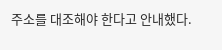주소를 대조해야 한다고 안내했다.